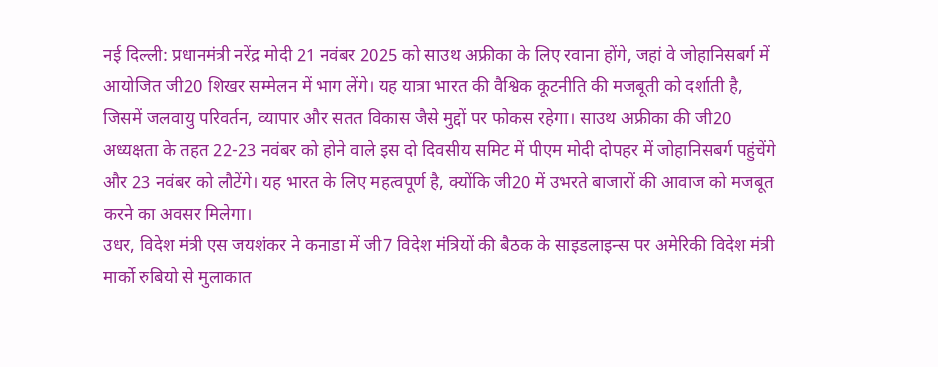नई दिल्ली: प्रधानमंत्री नरेंद्र मोदी 21 नवंबर 2025 को साउथ अफ्रीका के लिए रवाना होंगे, जहां वे जोहानिसबर्ग में आयोजित जी20 शिखर सम्मेलन में भाग लेंगे। यह यात्रा भारत की वैश्विक कूटनीति की मजबूती को दर्शाती है, जिसमें जलवायु परिवर्तन, व्यापार और सतत विकास जैसे मुद्दों पर फोकस रहेगा। साउथ अफ्रीका की जी20 अध्यक्षता के तहत 22-23 नवंबर को होने वाले इस दो दिवसीय समिट में पीएम मोदी दोपहर में जोहानिसबर्ग पहुंचेंगे और 23 नवंबर को लौटेंगे। यह भारत के लिए महत्वपूर्ण है, क्योंकि जी20 में उभरते बाजारों की आवाज को मजबूत करने का अवसर मिलेगा।
उधर, विदेश मंत्री एस जयशंकर ने कनाडा में जी7 विदेश मंत्रियों की बैठक के साइडलाइन्स पर अमेरिकी विदेश मंत्री मार्को रुबियो से मुलाकात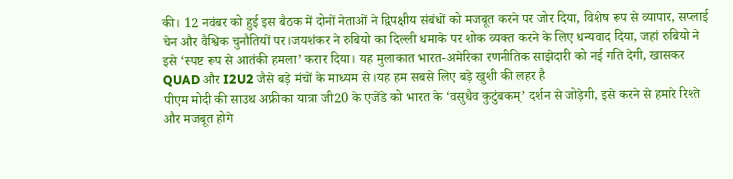की। 12 नवंबर को हुई इस बैठक में दोनों नेताओं ने द्विपक्षीय संबंधों को मजबूत करने पर जोर दिया, विशेष रूप से व्यापार, सप्लाई चेन और वैश्विक चुनौतियों पर।जयशंकर ने रुबियो का दिल्ली धमाके पर शोक व्यक्त करने के लिए धन्यवाद दिया, जहां रुबियो ने इसे ‘स्पष्ट रूप से आतंकी हमला’ करार दिया। यह मुलाकात भारत-अमेरिका रणनीतिक साझेदारी को नई गति देगी, खासकर QUAD और I2U2 जैसे बड़े मंचों के माध्यम से।यह हम सबसे लिए बड़े खुशी की लहर है
पीएम मोदी की साउथ अफ्रीका यात्रा जी20 के एजेंडे को भारत के ‘वसुधैव कुटुंबकम्’ दर्शन से जोड़ेगी, इसे करने से हमारे रिश्ते और मजबूत होगे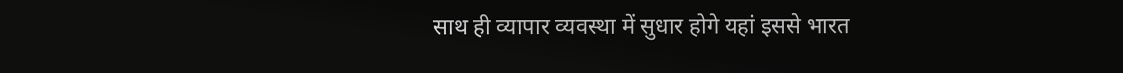साथ ही व्यापार व्यवस्था में सुधार होगे यहां इससे भारत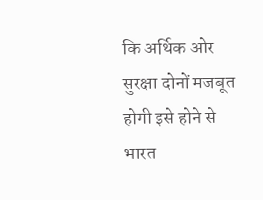कि अर्थिक ओर सुरक्षा दोनों मजबूत होगी इसे होने से भारत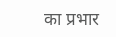का प्रभार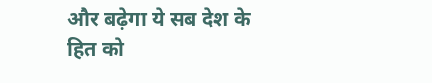और बढ़ेगा ये सब देश के हित को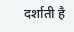दर्शाती है